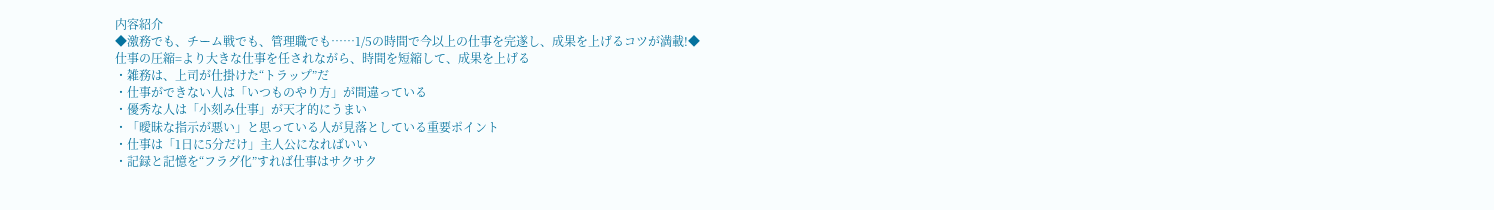内容紹介
◆激務でも、チーム戦でも、管理職でも……1/5の時間で今以上の仕事を完遂し、成果を上げるコツが満載!◆
仕事の圧縮=より大きな仕事を任されながら、時間を短縮して、成果を上げる
・雑務は、上司が仕掛けた“トラップ”だ
・仕事ができない人は「いつものやり方」が間違っている
・優秀な人は「小刻み仕事」が天才的にうまい
・「曖昧な指示が悪い」と思っている人が見落としている重要ポイント
・仕事は「1日に5分だけ」主人公になればいい
・記録と記憶を“フラグ化”すれば仕事はサクサク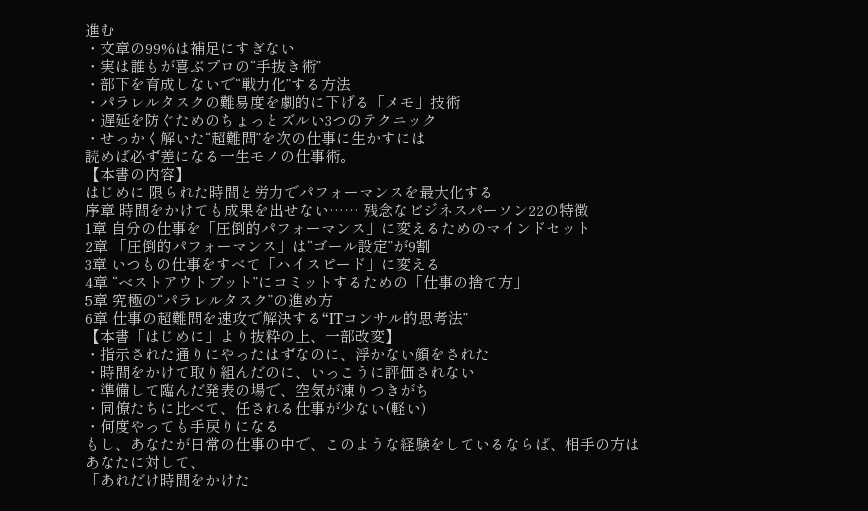進む
・文章の99%は補足にすぎない
・実は誰もが喜ぶプロの“手抜き術”
・部下を育成しないで“戦力化”する方法
・パラレルタスクの難易度を劇的に下げる「メモ」技術
・遅延を防ぐためのちょっとズルい3つのテクニック
・せっかく解いた“超難問”を次の仕事に生かすには
読めば必ず差になる一生モノの仕事術。
【本書の内容】
はじめに 限られた時間と労力でパフォーマンスを最大化する
序章 時間をかけても成果を出せない…… 残念なビジネスパーソン22の特徴
1章 自分の仕事を「圧倒的パフォーマンス」に変えるためのマインドセット
2章 「圧倒的パフォーマンス」は“ゴール設定”が9割
3章 いつもの仕事をすべて「ハイスピード」に変える
4章 “ベストアウトプット”にコミットするための「仕事の捨て方」
5章 究極の“パラレルタスク”の進め方
6章 仕事の超難問を速攻で解決する“ITコンサル的思考法”
【本書「はじめに」より抜粋の上、一部改変】
・指示された通りにやったはずなのに、浮かない顔をされた
・時間をかけて取り組んだのに、いっこうに評価されない
・準備して臨んだ発表の場で、空気が凍りつきがち
・同僚たちに比べて、任される仕事が少ない(軽い)
・何度やっても手戻りになる
もし、あなたが日常の仕事の中で、このような経験をしているならば、相手の方は
あなたに対して、
「あれだけ時間をかけた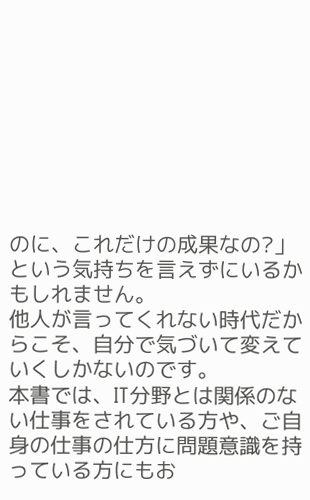のに、これだけの成果なの?」
という気持ちを言えずにいるかもしれません。
他人が言ってくれない時代だからこそ、自分で気づいて変えていくしかないのです。
本書では、IT分野とは関係のない仕事をされている方や、ご自身の仕事の仕方に問題意識を持っている方にもお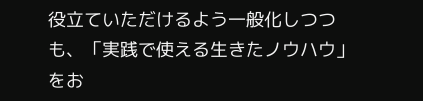役立ていただけるよう一般化しつつも、「実践で使える生きたノウハウ」をお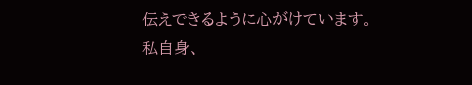伝えできるように心がけています。
私自身、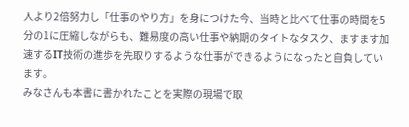人より2倍努力し「仕事のやり方」を身につけた今、当時と比べて仕事の時間を5分の1に圧縮しながらも、難易度の高い仕事や納期のタイトなタスク、ますます加速するIT技術の進歩を先取りするような仕事ができるようになったと自負しています。
みなさんも本書に書かれたことを実際の現場で取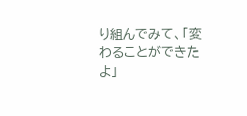り組んでみて、「変わることができたよ」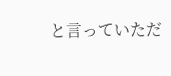と言っていただ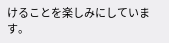けることを楽しみにしています。